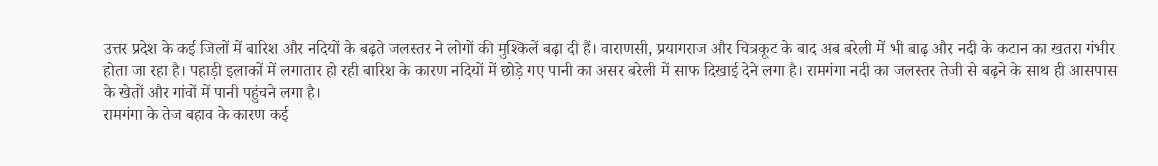उत्तर प्रदेश के कई जिलों में बारिश और नदियों के बढ़ते जलस्तर ने लोगों की मुश्किलें बढ़ा दी हैं। वाराणसी, प्रयागराज और चित्रकूट के बाद अब बरेली में भी बाढ़ और नदी के कटान का खतरा गंभीर होता जा रहा है। पहाड़ी इलाकों में लगातार हो रही बारिश के कारण नदियों में छोड़े गए पानी का असर बरेली में साफ दिखाई देने लगा है। रामगंगा नदी का जलस्तर तेजी से बढ़ने के साथ ही आसपास के खेतों और गांवों में पानी पहुंचने लगा है।
रामगंगा के तेज बहाव के कारण कई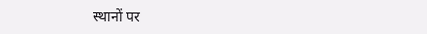स्थानों पर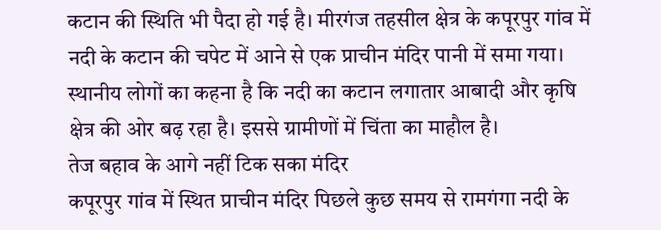कटान की स्थिति भी पैदा हो गई है। मीरगंज तहसील क्षेत्र के कपूरपुर गांव में नदी के कटान की चपेट में आने से एक प्राचीन मंदिर पानी में समा गया। स्थानीय लोगों का कहना है कि नदी का कटान लगातार आबादी और कृषि क्षेत्र की ओर बढ़ रहा है। इससे ग्रामीणों में चिंता का माहौल है।
तेज बहाव के आगे नहीं टिक सका मंदिर
कपूरपुर गांव में स्थित प्राचीन मंदिर पिछले कुछ समय से रामगंगा नदी के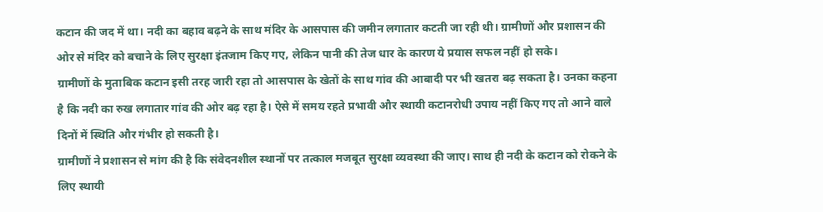कटान की जद में था। नदी का बहाव बढ़ने के साथ मंदिर के आसपास की जमीन लगातार कटती जा रही थी। ग्रामीणों और प्रशासन की ओर से मंदिर को बचाने के लिए सुरक्षा इंतजाम किए गए, लेकिन पानी की तेज धार के कारण ये प्रयास सफल नहीं हो सके।
ग्रामीणों के मुताबिक कटान इसी तरह जारी रहा तो आसपास के खेतों के साथ गांव की आबादी पर भी खतरा बढ़ सकता है। उनका कहना है कि नदी का रुख लगातार गांव की ओर बढ़ रहा है। ऐसे में समय रहते प्रभावी और स्थायी कटानरोधी उपाय नहीं किए गए तो आने वाले दिनों में स्थिति और गंभीर हो सकती है।
ग्रामीणों ने प्रशासन से मांग की है कि संवेदनशील स्थानों पर तत्काल मजबूत सुरक्षा व्यवस्था की जाए। साथ ही नदी के कटान को रोकने के लिए स्थायी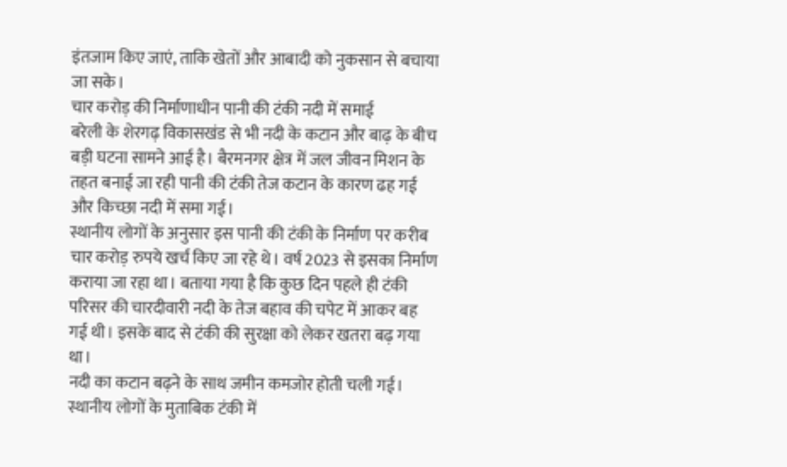इंतजाम किए जाएं, ताकि खेतों और आबादी को नुकसान से बचाया जा सके।
चार करोड़ की निर्माणाधीन पानी की टंकी नदी में समाई
बरेली के शेरगढ़ विकासखंड से भी नदी के कटान और बाढ़ के बीच बड़ी घटना सामने आई है। बैरमनगर क्षेत्र में जल जीवन मिशन के तहत बनाई जा रही पानी की टंकी तेज कटान के कारण ढह गई और किच्छा नदी में समा गई।
स्थानीय लोगों के अनुसार इस पानी की टंकी के निर्माण पर करीब चार करोड़ रुपये खर्च किए जा रहे थे। वर्ष 2023 से इसका निर्माण कराया जा रहा था। बताया गया है कि कुछ दिन पहले ही टंकी परिसर की चारदीवारी नदी के तेज बहाव की चपेट में आकर बह गई थी। इसके बाद से टंकी की सुरक्षा को लेकर खतरा बढ़ गया था।
नदी का कटान बढ़ने के साथ जमीन कमजोर होती चली गई। स्थानीय लोगों के मुताबिक टंकी में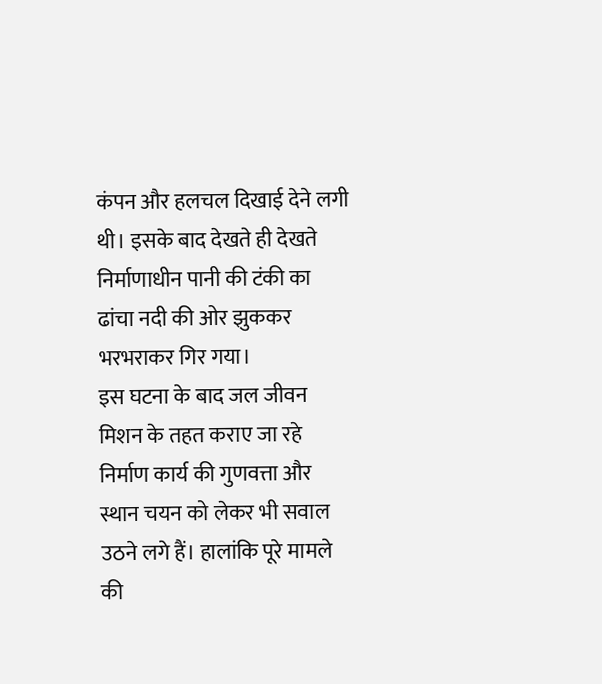कंपन और हलचल दिखाई देने लगी थी। इसके बाद देखते ही देखते निर्माणाधीन पानी की टंकी का ढांचा नदी की ओर झुककर भरभराकर गिर गया।
इस घटना के बाद जल जीवन मिशन के तहत कराए जा रहे निर्माण कार्य की गुणवत्ता और स्थान चयन को लेकर भी सवाल उठने लगे हैं। हालांकि पूरे मामले की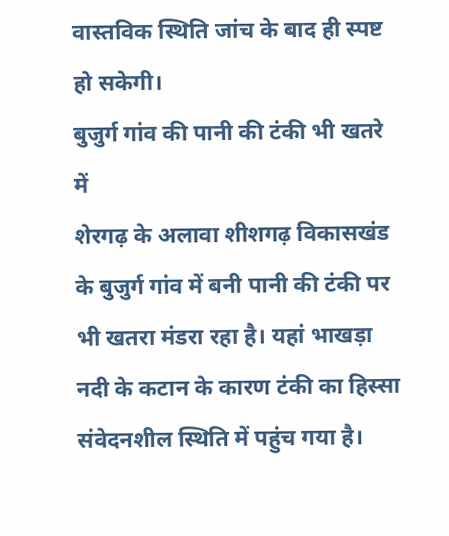वास्तविक स्थिति जांच के बाद ही स्पष्ट हो सकेगी।
बुजुर्ग गांव की पानी की टंकी भी खतरे में
शेरगढ़ के अलावा शीशगढ़ विकासखंड के बुजुर्ग गांव में बनी पानी की टंकी पर भी खतरा मंडरा रहा है। यहां भाखड़ा नदी के कटान के कारण टंकी का हिस्सा संवेदनशील स्थिति में पहुंच गया है।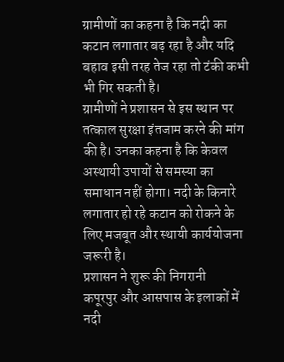ग्रामीणों का कहना है कि नदी का कटान लगातार बढ़ रहा है और यदि बहाव इसी तरह तेज रहा तो टंकी कभी भी गिर सकती है।
ग्रामीणों ने प्रशासन से इस स्थान पर तत्काल सुरक्षा इंतजाम करने की मांग की है। उनका कहना है कि केवल अस्थायी उपायों से समस्या का समाधान नहीं होगा। नदी के किनारे लगातार हो रहे कटान को रोकने के लिए मजबूत और स्थायी कार्ययोजना जरूरी है।
प्रशासन ने शुरू की निगरानी
कपूरपुर और आसपास के इलाकों में नदी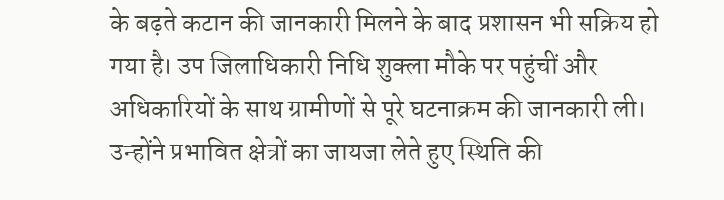के बढ़ते कटान की जानकारी मिलने के बाद प्रशासन भी सक्रिय हो गया है। उप जिलाधिकारी निधि शुक्ला मौके पर पहुंचीं और अधिकारियों के साथ ग्रामीणों से पूरे घटनाक्रम की जानकारी ली। उन्होंने प्रभावित क्षेत्रों का जायजा लेते हुए स्थिति की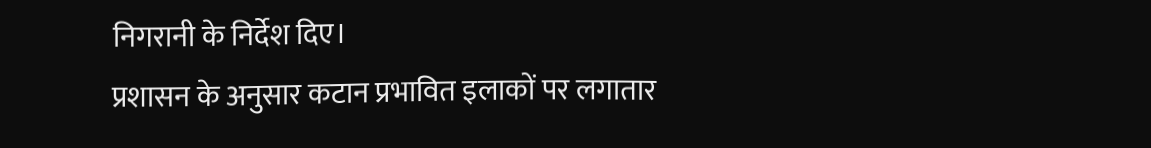निगरानी के निर्देश दिए।
प्रशासन के अनुसार कटान प्रभावित इलाकों पर लगातार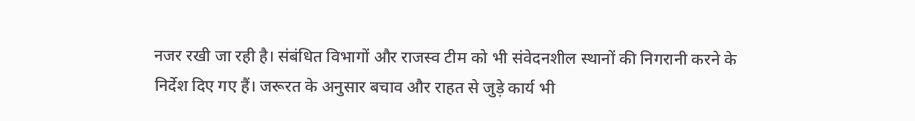नजर रखी जा रही है। संबंधित विभागों और राजस्व टीम को भी संवेदनशील स्थानों की निगरानी करने के निर्देश दिए गए हैं। जरूरत के अनुसार बचाव और राहत से जुड़े कार्य भी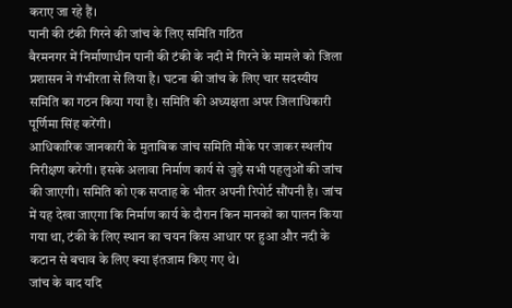कराए जा रहे हैं।
पानी की टंकी गिरने की जांच के लिए समिति गठित
बैरमनगर में निर्माणाधीन पानी की टंकी के नदी में गिरने के मामले को जिला प्रशासन ने गंभीरता से लिया है। घटना की जांच के लिए चार सदस्यीय समिति का गठन किया गया है। समिति की अध्यक्षता अपर जिलाधिकारी पूर्णिमा सिंह करेंगी।
आधिकारिक जानकारी के मुताबिक जांच समिति मौके पर जाकर स्थलीय निरीक्षण करेगी। इसके अलावा निर्माण कार्य से जुड़े सभी पहलुओं की जांच की जाएगी। समिति को एक सप्ताह के भीतर अपनी रिपोर्ट सौंपनी है। जांच में यह देखा जाएगा कि निर्माण कार्य के दौरान किन मानकों का पालन किया गया था, टंकी के लिए स्थान का चयन किस आधार पर हुआ और नदी के कटान से बचाव के लिए क्या इंतजाम किए गए थे।
जांच के बाद यदि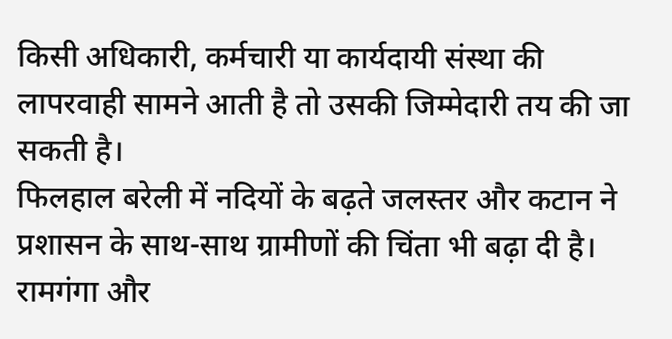किसी अधिकारी, कर्मचारी या कार्यदायी संस्था की लापरवाही सामने आती है तो उसकी जिम्मेदारी तय की जा सकती है।
फिलहाल बरेली में नदियों के बढ़ते जलस्तर और कटान ने प्रशासन के साथ-साथ ग्रामीणों की चिंता भी बढ़ा दी है। रामगंगा और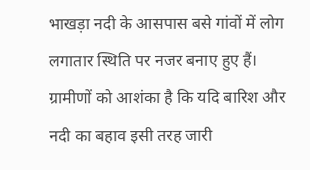भाखड़ा नदी के आसपास बसे गांवों में लोग लगातार स्थिति पर नजर बनाए हुए हैं। ग्रामीणों को आशंका है कि यदि बारिश और नदी का बहाव इसी तरह जारी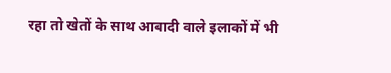रहा तो खेतों के साथ आबादी वाले इलाकों में भी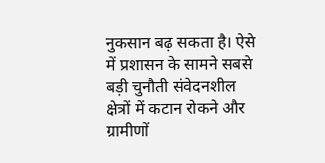नुकसान बढ़ सकता है। ऐसे में प्रशासन के सामने सबसे बड़ी चुनौती संवेदनशील क्षेत्रों में कटान रोकने और ग्रामीणों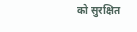को सुरक्षित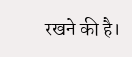रखने की है।